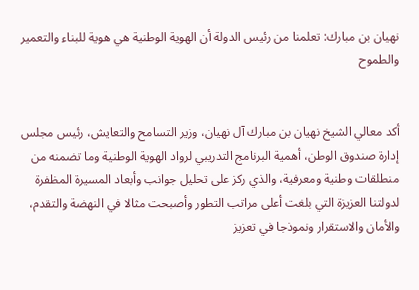نهيان بن مبارك: تعلمنا من رئيس الدولة أن الهوية الوطنية هي هوية للبناء والتعمير والطموح


أكد معالي الشيخ نهيان بن مبارك آل نهيان، وزير التسامح والتعايش، رئيس مجلس إدارة صندوق الوطن، أهمية البرنامج التدريبي لرواد الهوية الوطنية وما تضمنه من منطلقات وطنية ومعرفية، والذي ركز على تحليل جوانب وأبعاد المسيرة المظفرة لدولتنا العزيزة التي بلغت أعلى مراتب التطور وأصبحت مثالا في النهضة والتقدم، والأمان والاستقرار ونموذجا في تعزيز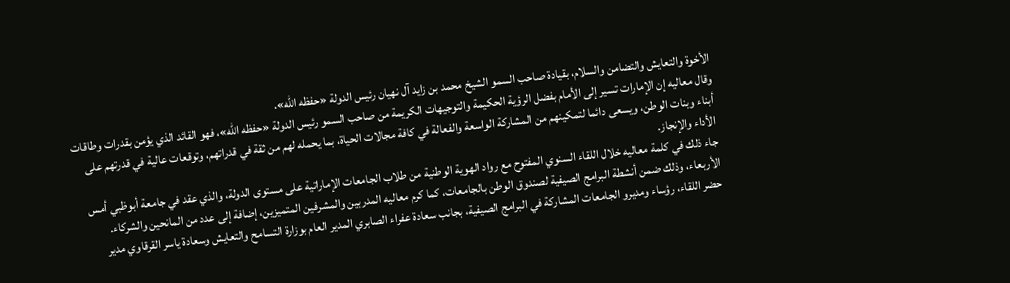الأخوة والتعايش والتضامن والسلام، بقيادة صاحب السمو الشيخ محمد بن زايد آل نهيان رئيس الدولة «حفظه الله».
وقال معاليه إن الإمارات تسير إلى الأمام بفضل الرؤية الحكيمة والتوجيهات الكريمة من صاحب السمو رئيس الدولة «حفظه الله»، فهو القائد الذي يؤمن بقدرات وطاقات أبناء وبنات الوطن، ويسعى دائما لتمكينهم من المشاركة الواسعة والفعالة في كافة مجالات الحياة، بما يحمله لهم من ثقة في قدراتهم، وتوقعات عالية في قدرتهم على الأداء والإنجاز.
جاء ذلك في كلمة معاليه خلال اللقاء السنوي المفتوح مع رواد الهوية الوطنية من طلاب الجامعات الإماراتية على مستوى الدولة، والذي عقد في جامعة أبوظبي أمس الأربعاء، وذلك ضمن أنشطة البرامج الصيفية لصندوق الوطن بالجامعات، كما كرم معاليه المدربين والمشرفين المتميزين، إضافة إلى عدد من المانحين والشركاء.
حضر اللقاء، رؤساء ومديرو الجامعات المشاركة في البرامج الصيفية، بجانب سعادة عفراء الصابري المدير العام بوزارة التسامح والتعايش وسعادة ياسر القرقاوي مدير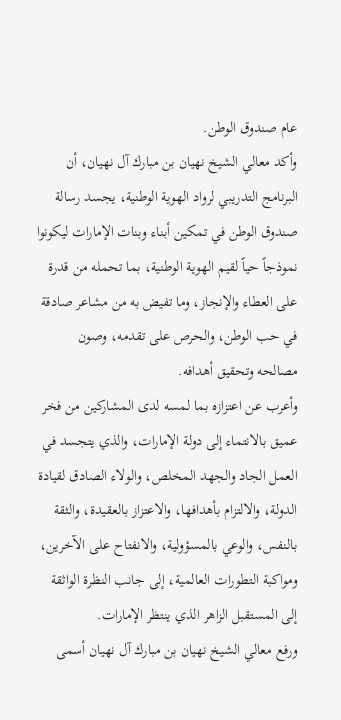عام صندوق الوطن.
وأكد معالي الشيخ نهيان بن مبارك آل نهيان، أن البرنامج التدريبي لرواد الهوية الوطنية، يجسد رسالة صندوق الوطن في تمكين أبناء وبنات الإمارات ليكونوا نموذجاً حياً لقيم الهوية الوطنية، بما تحمله من قدرة على العطاء والإنجاز، وما تفيض به من مشاعر صادقة في حب الوطن، والحرص على تقدمه، وصون مصالحه وتحقيق أهدافه.
وأعرب عن اعتزازه بما لمسه لدى المشاركين من فخر عميق بالانتماء إلى دولة الإمارات، والذي يتجسد في العمل الجاد والجهد المخلص، والولاء الصادق لقيادة الدولة، والالتزام بأهدافها، والاعتزاز بالعقيدة، والثقة بالنفس، والوعي بالمسؤولية، والانفتاح على الآخرين، ومواكبة التطورات العالمية، إلى جانب النظرة الواثقة إلى المستقبل الزاهر الذي ينتظر الإمارات.
ورفع معالي الشيخ نهيان بن مبارك آل نهيان أسمى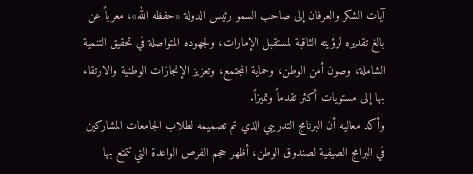آيات الشكر والعرفان إلى صاحب السمو رئيس الدولة «حفظه الله»، معرباً عن بالغ تقديره لرؤيته الثاقبة لمستقبل الإمارات، ولجهوده المتواصلة في تحقيق التنمية الشاملة، وصون أمن الوطن، وحماية المجتمع، وتعزيز الإنجازات الوطنية والارتقاء بها إلى مستويات أكثر تقدماً وتميزاً.
وأكد معاليه أن البرنامج التدريبي الذي تم تصميمه لطلاب الجامعات المشاركين في البرامج الصيفية لصندوق الوطن، أظهر حجم الفرص الواعدة التي تتمتع بها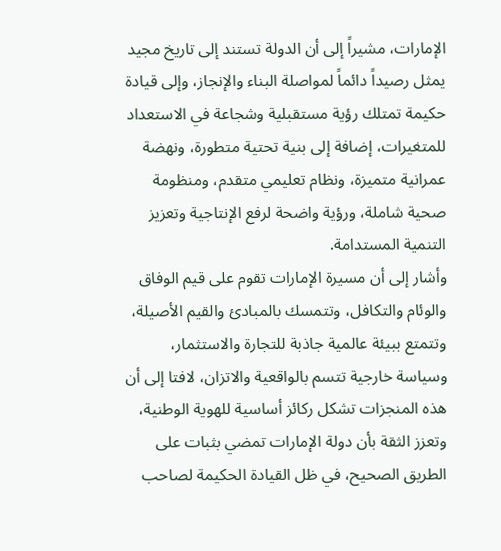الإمارات، مشيراً إلى أن الدولة تستند إلى تاريخ مجيد يمثل رصيداً دائماً لمواصلة البناء والإنجاز، وإلى قيادة حكيمة تمتلك رؤية مستقبلية وشجاعة في الاستعداد للمتغيرات، إضافة إلى بنية تحتية متطورة، ونهضة عمرانية متميزة، ونظام تعليمي متقدم، ومنظومة صحية شاملة، ورؤية واضحة لرفع الإنتاجية وتعزيز التنمية المستدامة.
وأشار إلى أن مسيرة الإمارات تقوم على قيم الوفاق والوئام والتكافل، وتتمسك بالمبادئ والقيم الأصيلة، وتتمتع ببيئة عالمية جاذبة للتجارة والاستثمار، وسياسة خارجية تتسم بالواقعية والاتزان، لافتا إلى أن هذه المنجزات تشكل ركائز أساسية للهوية الوطنية، وتعزز الثقة بأن دولة الإمارات تمضي بثبات على الطريق الصحيح، في ظل القيادة الحكيمة لصاحب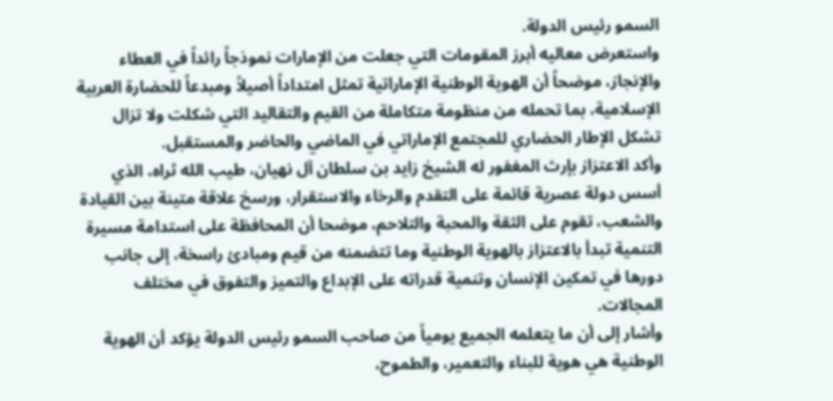السمو رئيس الدولة.
واستعرض معاليه أبرز المقومات التي جعلت من الإمارات نموذجاً رائداً في العطاء والإنجاز، موضحاً أن الهوية الوطنية الإماراتية تمثل امتداداً أصيلاً ومبدعاً للحضارة العربية الإسلامية، بما تحمله من منظومة متكاملة من القيم والتقاليد التي شكلت ولا تزال تشكل الإطار الحضاري للمجتمع الإماراتي في الماضي والحاضر والمستقبل.
وأكد الاعتزاز بإرث المغفور له الشيخ زايد بن سلطان آل نهيان، طيب الله ثراه، الذي أسس دولة عصرية قائمة على التقدم والرخاء والاستقرار، ورسخ علاقة متينة بين القيادة والشعب، تقوم على الثقة والمحبة والتلاحم، موضحا أن المحافظة على استدامة مسيرة التنمية تبدأ بالاعتزاز بالهوية الوطنية وما تتضمنه من قيم ومبادئ راسخة، إلى جانب دورها في تمكين الإنسان وتنمية قدراته على الإبداع والتميز والتفوق في مختلف المجالات.
وأشار إلى أن ما يتعلمه الجميع يومياً من صاحب السمو رئيس الدولة يؤكد أن الهوية الوطنية هي هوية للبناء والتعمير، والطموح،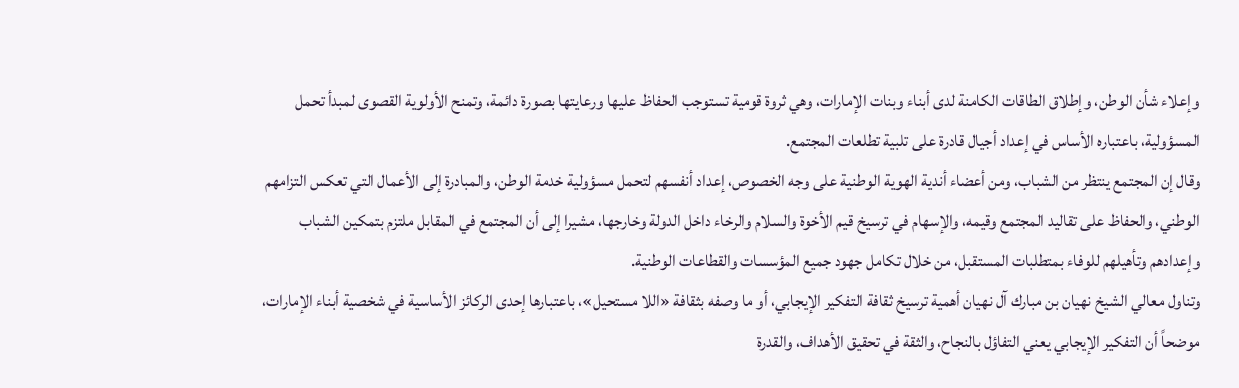وإعلاء شأن الوطن، وإطلاق الطاقات الكامنة لدى أبناء وبنات الإمارات، وهي ثروة قومية تستوجب الحفاظ عليها ورعايتها بصورة دائمة، وتمنح الأولوية القصوى لمبدأ تحمل المسؤولية، باعتباره الأساس في إعداد أجيال قادرة على تلبية تطلعات المجتمع.
وقال إن المجتمع ينتظر من الشباب، ومن أعضاء أندية الهوية الوطنية على وجه الخصوص، إعداد أنفسهم لتحمل مسؤولية خدمة الوطن، والمبادرة إلى الأعمال التي تعكس التزامهم الوطني، والحفاظ على تقاليد المجتمع وقيمه، والإسهام في ترسيخ قيم الأخوة والسلام والرخاء داخل الدولة وخارجها، مشيرا إلى أن المجتمع في المقابل ملتزم بتمكين الشباب وإعدادهم وتأهيلهم للوفاء بمتطلبات المستقبل، من خلال تكامل جهود جميع المؤسسات والقطاعات الوطنية.
وتناول معالي الشيخ نهيان بن مبارك آل نهيان أهمية ترسيخ ثقافة التفكير الإيجابي، أو ما وصفه بثقافة «اللا مستحيل»، باعتبارها إحدى الركائز الأساسية في شخصية أبناء الإمارات، موضحاً أن التفكير الإيجابي يعني التفاؤل بالنجاح، والثقة في تحقيق الأهداف، والقدرة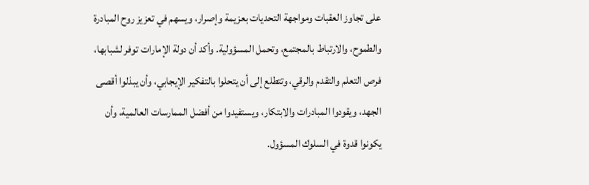على تجاوز العقبات ومواجهة التحديات بعزيمة وإصرار، ويسهم في تعزيز روح المبادرة والطموح، والارتباط بالمجتمع، وتحمل المسؤولية. وأكد أن دولة الإمارات توفر لشبابها، فرص التعلم والتقدم والرقي، وتتطلع إلى أن يتحلوا بالتفكير الإيجابي، وأن يبذلوا أقصى الجهد، ويقودوا المبادرات والابتكار، ويستفيدوا من أفضل الممارسات العالمية، وأن يكونوا قدوة في السلوك المسؤول.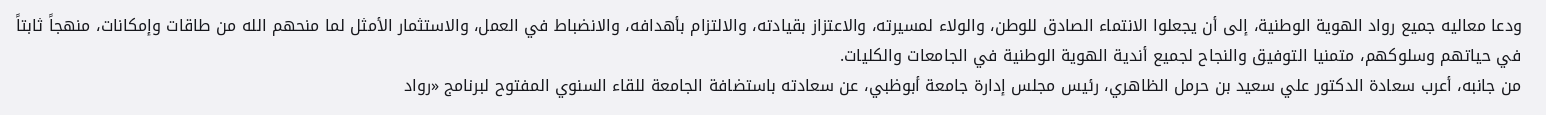ودعا معاليه جميع رواد الهوية الوطنية، إلى أن يجعلوا الانتماء الصادق للوطن، والولاء لمسيرته، والاعتزاز بقيادته، والالتزام بأهدافه، والانضباط في العمل، والاستثمار الأمثل لما منحهم الله من طاقات وإمكانات، منهجاً ثابتاً في حياتهم وسلوكهم، متمنيا التوفيق والنجاح لجميع أندية الهوية الوطنية في الجامعات والكليات.
من جانبه، أعرب سعادة الدكتور علي سعيد بن حرمل الظاهري، رئيس مجلس إدارة جامعة أبوظبي، عن سعادته باستضافة الجامعة للقاء السنوي المفتوح لبرنامج «رواد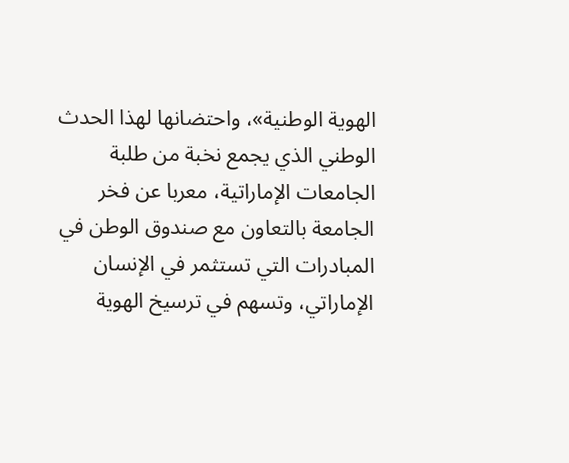الهوية الوطنية»، واحتضانها لهذا الحدث الوطني الذي يجمع نخبة من طلبة الجامعات الإماراتية، معربا عن فخر الجامعة بالتعاون مع صندوق الوطن في المبادرات التي تستثمر في الإنسان الإماراتي، وتسهم في ترسيخ الهوية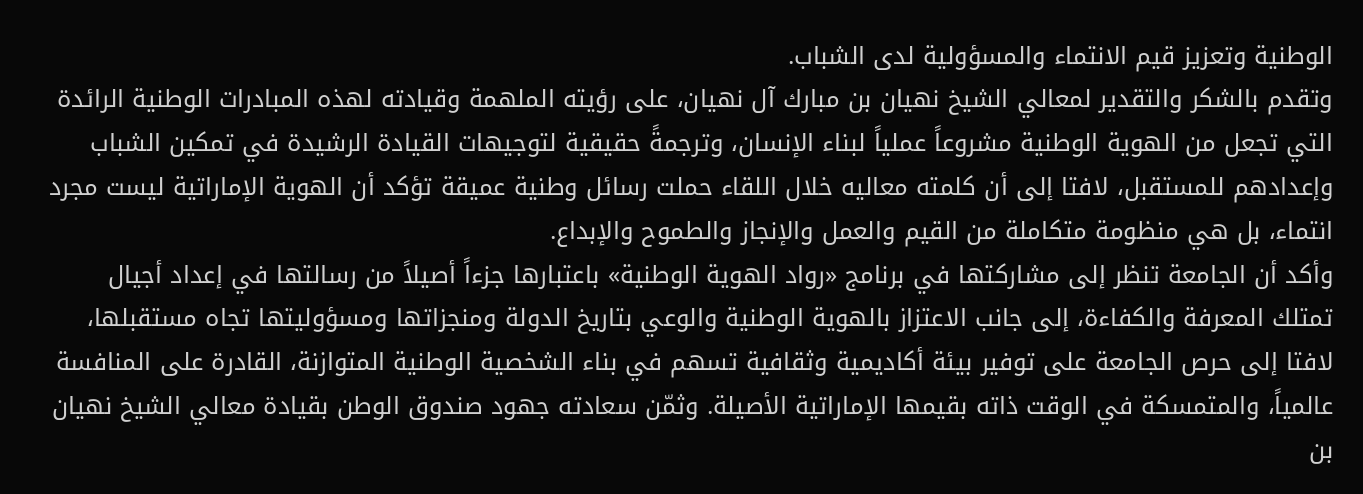الوطنية وتعزيز قيم الانتماء والمسؤولية لدى الشباب.
وتقدم بالشكر والتقدير لمعالي الشيخ نهيان بن مبارك آل نهيان، على رؤيته الملهمة وقيادته لهذه المبادرات الوطنية الرائدة التي تجعل من الهوية الوطنية مشروعاً عملياً لبناء الإنسان، وترجمةً حقيقية لتوجيهات القيادة الرشيدة في تمكين الشباب وإعدادهم للمستقبل، لافتا إلى أن كلمته معاليه خلال اللقاء حملت رسائل وطنية عميقة تؤكد أن الهوية الإماراتية ليست مجرد انتماء، بل هي منظومة متكاملة من القيم والعمل والإنجاز والطموح والإبداع.
وأكد أن الجامعة تنظر إلى مشاركتها في برنامج «رواد الهوية الوطنية» باعتبارها جزءاً أصيلاً من رسالتها في إعداد أجيال تمتلك المعرفة والكفاءة، إلى جانب الاعتزاز بالهوية الوطنية والوعي بتاريخ الدولة ومنجزاتها ومسؤوليتها تجاه مستقبلها، لافتا إلى حرص الجامعة على توفير بيئة أكاديمية وثقافية تسهم في بناء الشخصية الوطنية المتوازنة، القادرة على المنافسة عالمياً، والمتمسكة في الوقت ذاته بقيمها الإماراتية الأصيلة. وثمّن سعادته جهود صندوق الوطن بقيادة معالي الشيخ نهيان بن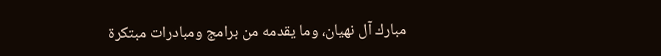مبارك آل نهيان، وما يقدمه من برامج ومبادرات مبتكرة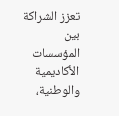تعزز الشراكة بين المؤسسات الأكاديمية والوطنية،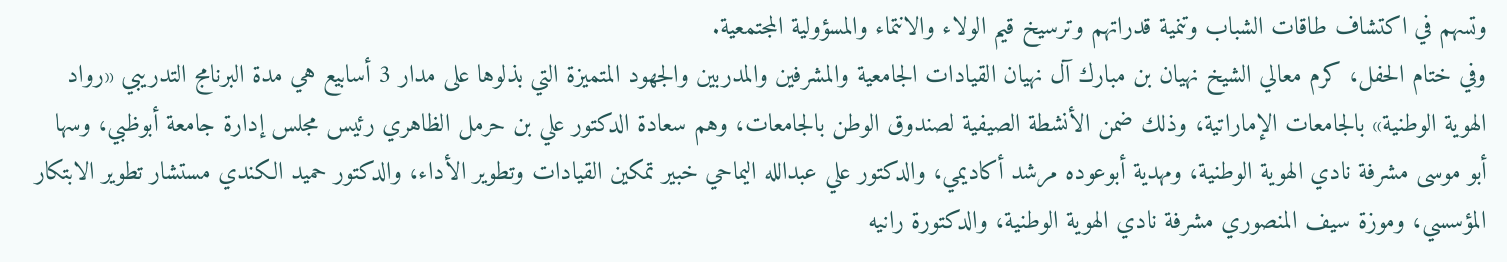وتسهم في اكتشاف طاقات الشباب وتنمية قدراتهم وترسيخ قيم الولاء والانتماء والمسؤولية المجتمعية.
وفي ختام الحفل، كرم معالي الشيخ نهيان بن مبارك آل نهيان القيادات الجامعية والمشرفين والمدربين والجهود المتميزة التي بذلوها على مدار 3 أسابيع هي مدة البرنامج التدريبي «رواد الهوية الوطنية» بالجامعات الإماراتية، وذلك ضمن الأنشطة الصيفية لصندوق الوطن بالجامعات، وهم سعادة الدكتور علي بن حرمل الظاهري رئيس مجلس إدارة جامعة أبوظبي، وسها أبو موسى مشرفة نادي الهوية الوطنية، ومهدية أبوعوده مرشد أكاديمي، والدكتور علي عبدالله اليماحي خبير تمكين القيادات وتطوير الأداء، والدكتور حميد الكندي مستشار تطوير الابتكار المؤسسي، وموزة سيف المنصوري مشرفة نادي الهوية الوطنية، والدكتورة رانيه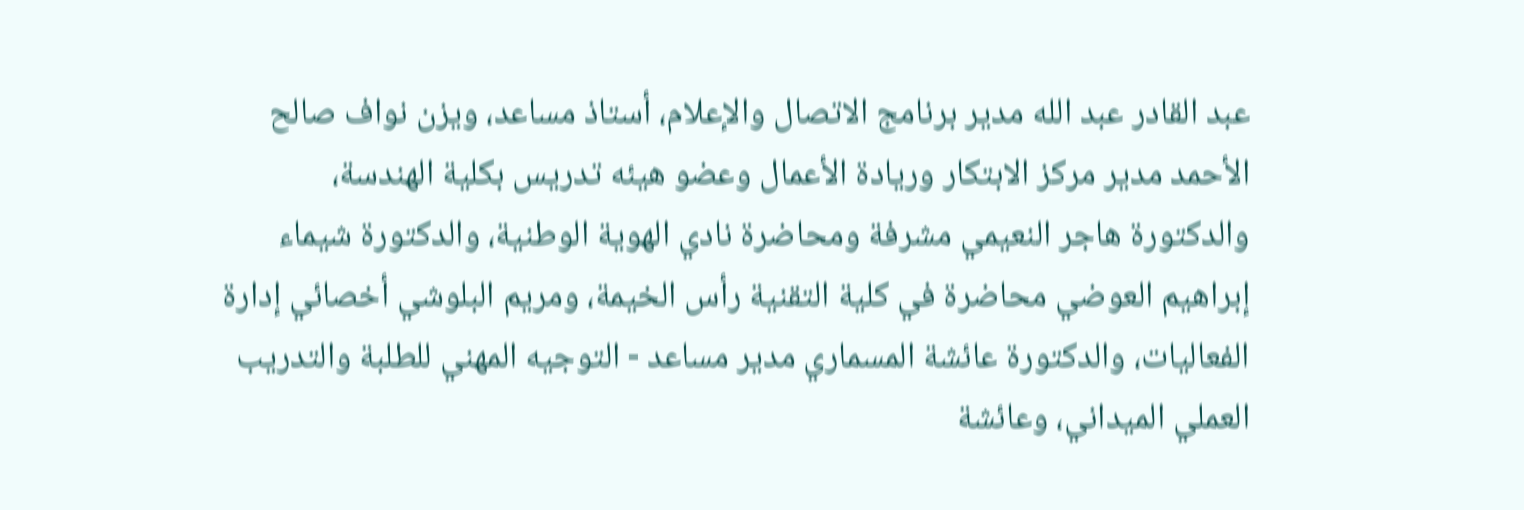عبد القادر عبد الله مدير برنامج الاتصال والإعلام، أستاذ مساعد، ويزن نواف صالح الأحمد مدير مركز الابتكار وريادة الأعمال وعضو هيئه تدريس بكلية الهندسة، والدكتورة هاجر النعيمي مشرفة ومحاضرة نادي الهوية الوطنية، والدكتورة شيماء إبراهيم العوضي محاضرة في كلية التقنية رأس الخيمة، ومريم البلوشي أخصائي إدارة الفعاليات، والدكتورة عائشة المسماري مدير مساعد - التوجيه المهني للطلبة والتدريب العملي الميداني، وعائشة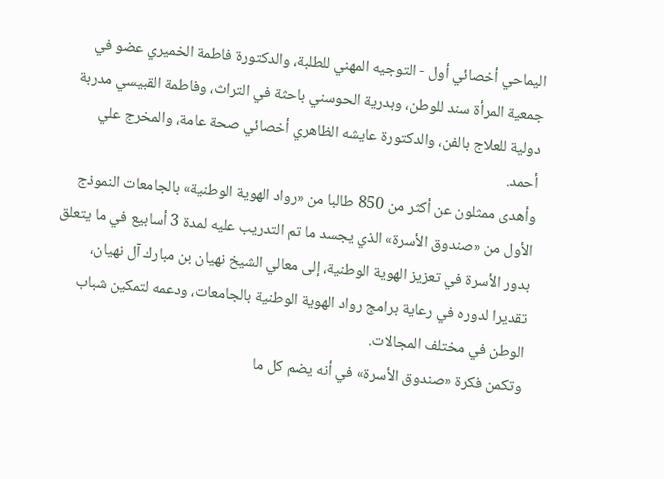اليماحي أخصائي أول - التوجيه المهني للطلبة، والدكتورة فاطمة الخميري عضو في جمعية المرأة سند للوطن، وبدرية الحوسني باحثة في التراث، وفاطمة القبيسي مدربة دولية للعلاج بالفن، والدكتورة عايشه الظاهري أخصائي صحة عامة، والمخرج علي أحمد.
وأهدى ممثلون عن أكثر من 850 طالبا من «رواد الهوية الوطنية» بالجامعات النموذج الأول من «صندوق الأسرة» الذي يجسد ما تم التدريب عليه لمدة 3 أسابيع في ما يتعلق بدور الأسرة في تعزيز الهوية الوطنية، إلى معالي الشيخ نهيان بن مبارك آل نهيان، تقديرا لدوره في رعاية برامج رواد الهوية الوطنية بالجامعات، ودعمه لتمكين شباب الوطن في مختلف المجالات.
وتكمن فكرة «صندوق الأسرة» في أنه يضم كل ما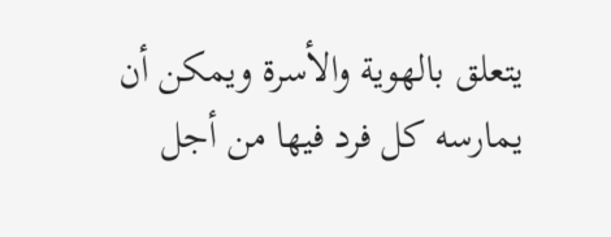يتعلق بالهوية والأسرة ويمكن أن يمارسه كل فرد فيها من أجل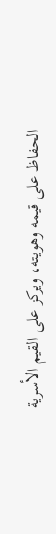الحفاظ على قيمه وهويته، ويركز على القيم الأسرية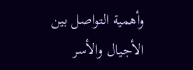وأهمية التواصل بين الأجيال والأسر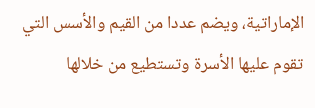الإماراتية، ويضم عددا من القيم والأسس التي تقوم عليها الأسرة وتستطيع من خلالها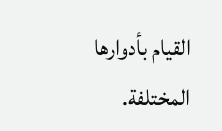القيام بأدوارها المختلفة.